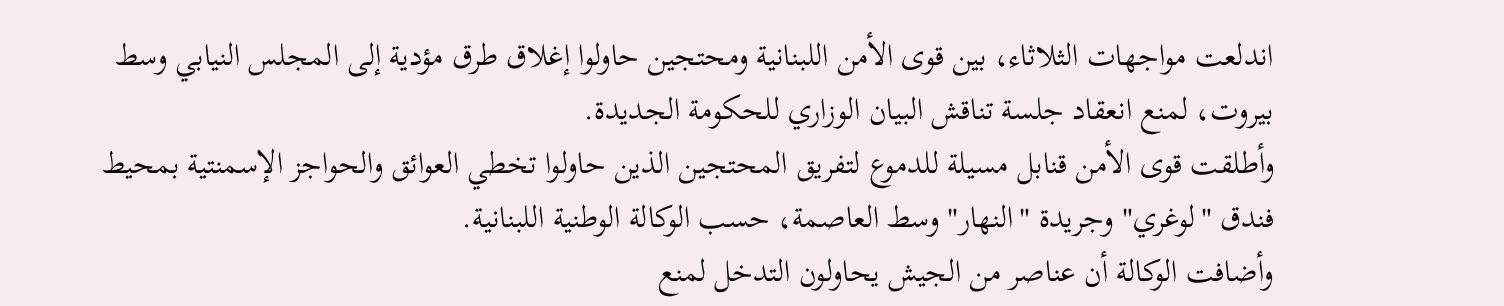اندلعت مواجهات الثلاثاء، بين قوى الأمن اللبنانية ومحتجين حاولوا إغلاق طرق مؤدية إلى المجلس النيابي وسط بيروت، لمنع انعقاد جلسة تناقش البيان الوزاري للحكومة الجديدة.
وأطلقت قوى الأمن قنابل مسيلة للدموع لتفريق المحتجين الذين حاولوا تخطي العوائق والحواجز الإسمنتية بمحيط فندق "لوغري" وجريدة "النهار" وسط العاصمة، حسب الوكالة الوطنية اللبنانية.
وأضافت الوكالة أن عناصر من الجيش يحاولون التدخل لمنع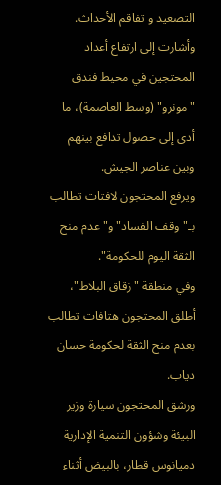التصعيد و تفاقم الأحداث.
وأشارت إلى ارتفاع أعداد المحتجين في محيط فندق "مونرو" (وسط العاصمة)، ما أدى إلى حصول تدافع بينهم وبين عناصر الجيش.
ويرفع المحتجون لافتات تطالب بـ"وقف الفساد" و"عدم منح الثقة اليوم للحكومة".
وفي منطقة "زقاق البلاط"، أطلق المحتجون هتافات تطالب بعدم منح الثقة لحكومة حسان دياب.
ورشق المحتجون سيارة وزير البيئة وشؤون التنمية الإدارية دميانوس قطار، بالبيض أثناء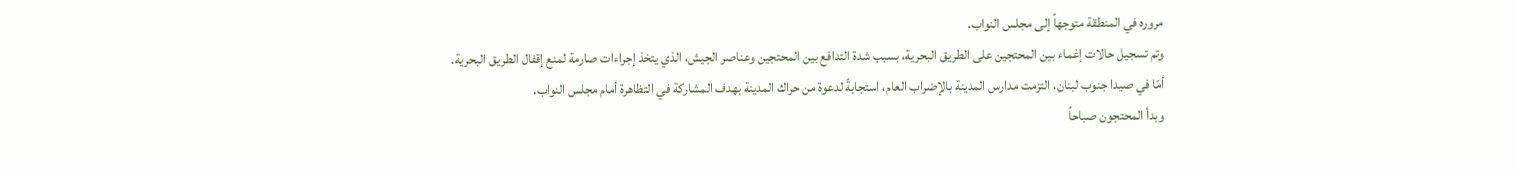مروره في المنطقة متوجهاً إلى مجلس النواب.
وتم تسجيل حالات إغماء بين المحتجين على الطريق البحرية، بسبب شدة التدافع بين المحتجين وعناصر الجيش، الذي يتخذ إجراءات صارمة لمنع إقفال الطريق البحرية.
أمّا في صيدا جنوب لبنان، التزمت مدارس المدينة بالإضراب العام، استجابةً لدعوة من حراك المدينة بهدف المشاركة في التظاهرة أمام مجلس النواب.
وبدأ المحتجون صباحاً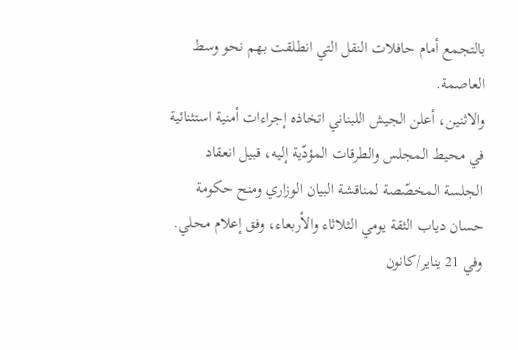بالتجمع أمام حافلات النقل التي انطلقت بهم نحو وسط العاصمة.
والاثنين، أعلن الجيش اللبناني اتخاذه إجراءات أمنية استثنائية في محيط المجلس والطرقات المؤدّية إليه، قبيل انعقاد الجلسة المخصّصة لمناقشة البيان الوزاري ومنح حكومة حسان دياب الثقة يومي الثلاثاء والأربعاء، وفق إعلام محلي.
وفي 21 يناير/كانون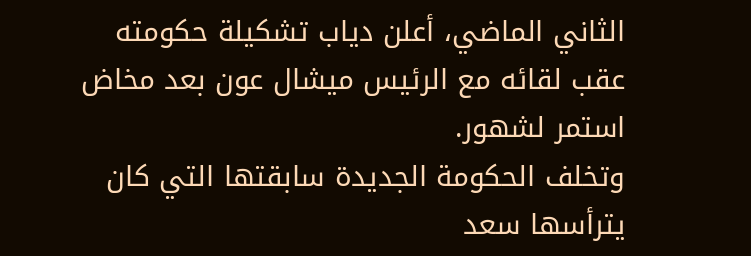الثاني الماضي، أعلن دياب تشكيلة حكومته عقب لقائه مع الرئيس ميشال عون بعد مخاض استمر لشهور.
وتخلف الحكومة الجديدة سابقتها التي كان يترأسها سعد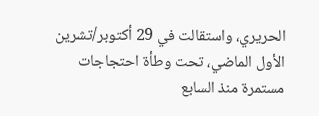الحريري، واستقالت في 29 أكتوبر/تشرين الأول الماضي، تحت وطأة احتجاجات مستمرة منذ السابع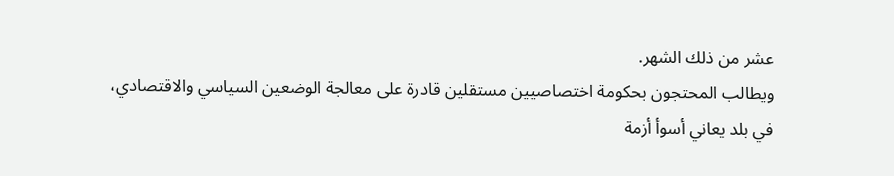عشر من ذلك الشهر.
ويطالب المحتجون بحكومة اختصاصيين مستقلين قادرة على معالجة الوضعين السياسي والاقتصادي، في بلد يعاني أسوأ أزمة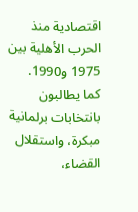اقتصادية منذ الحرب الأهلية بين 1975 و1990.
كما يطالبون بانتخابات برلمانية مبكرة، واستقلال القضاء،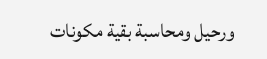ورحيل ومحاسبة بقية مكونات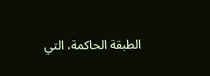الطبقة الحاكمة، التي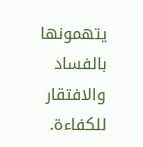يتهمونها بالفساد والافتقار للكفاءة.